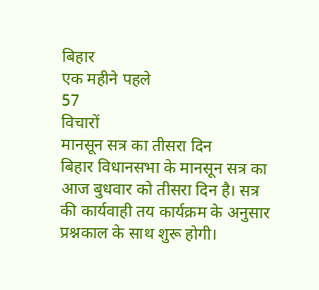बिहार
एक महीने पहले
57
विचारों
मानसून सत्र का तीसरा दिन
बिहार विधानसभा के मानसून सत्र का आज बुधवार को तीसरा दिन है। सत्र की कार्यवाही तय कार्यक्रम के अनुसार प्रश्नकाल के साथ शुरू होगी।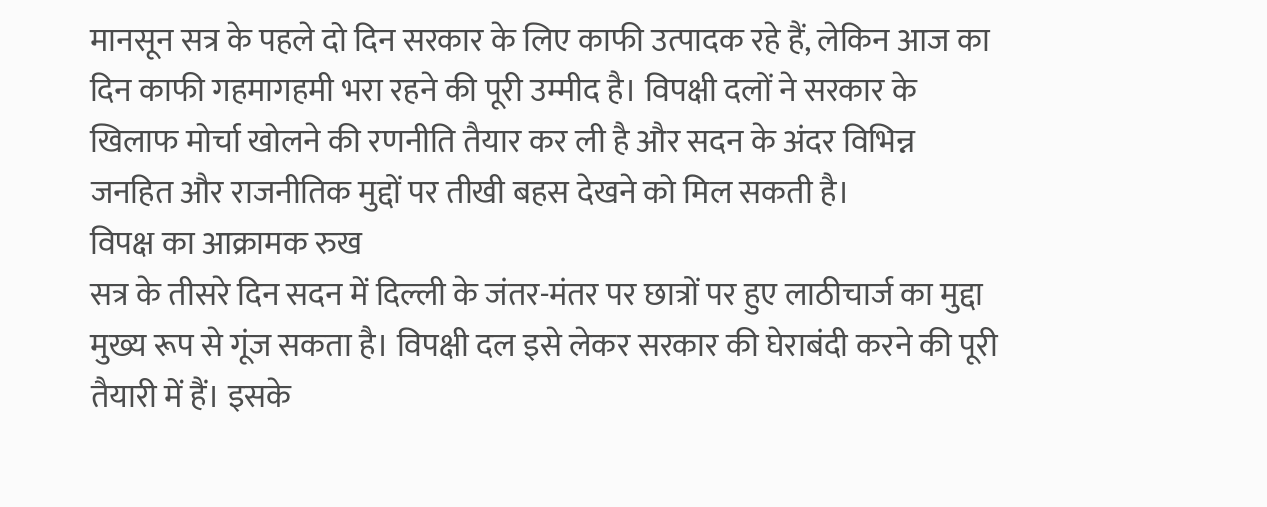मानसून सत्र के पहले दो दिन सरकार के लिए काफी उत्पादक रहे हैं, लेकिन आज का दिन काफी गहमागहमी भरा रहने की पूरी उम्मीद है। विपक्षी दलों ने सरकार के खिलाफ मोर्चा खोलने की रणनीति तैयार कर ली है और सदन के अंदर विभिन्न जनहित और राजनीतिक मुद्दों पर तीखी बहस देखने को मिल सकती है।
विपक्ष का आक्रामक रुख
सत्र के तीसरे दिन सदन में दिल्ली के जंतर-मंतर पर छात्रों पर हुए लाठीचार्ज का मुद्दा मुख्य रूप से गूंज सकता है। विपक्षी दल इसे लेकर सरकार की घेराबंदी करने की पूरी तैयारी में हैं। इसके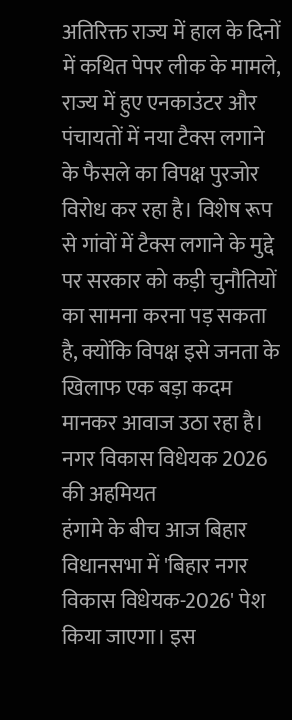अतिरिक्त राज्य में हाल के दिनों में कथित पेपर लीक के मामले, राज्य में हुए एनकाउंटर और पंचायतों में नया टैक्स लगाने के फैसले का विपक्ष पुरजोर विरोध कर रहा है। विशेष रूप से गांवों में टैक्स लगाने के मुद्दे पर सरकार को कड़ी चुनौतियों का सामना करना पड़ सकता है, क्योंकि विपक्ष इसे जनता के खिलाफ एक बड़ा कदम मानकर आवाज उठा रहा है।
नगर विकास विधेयक 2026 की अहमियत
हंगामे के बीच आज बिहार विधानसभा में 'बिहार नगर विकास विधेयक-2026' पेश किया जाएगा। इस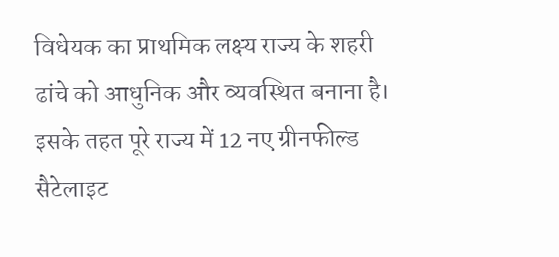विधेयक का प्राथमिक लक्ष्य राज्य के शहरी ढांचे को आधुनिक और व्यवस्थित बनाना है। इसके तहत पूरे राज्य में 12 नए ग्रीनफील्ड सैटेलाइट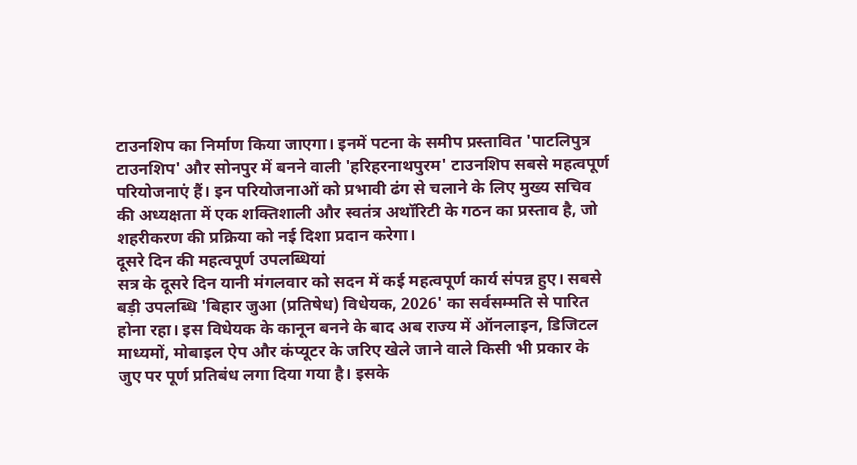टाउनशिप का निर्माण किया जाएगा। इनमें पटना के समीप प्रस्तावित 'पाटलिपुत्र टाउनशिप' और सोनपुर में बनने वाली 'हरिहरनाथपुरम' टाउनशिप सबसे महत्वपूर्ण परियोजनाएं हैं। इन परियोजनाओं को प्रभावी ढंग से चलाने के लिए मुख्य सचिव की अध्यक्षता में एक शक्तिशाली और स्वतंत्र अथॉरिटी के गठन का प्रस्ताव है, जो शहरीकरण की प्रक्रिया को नई दिशा प्रदान करेगा।
दूसरे दिन की महत्वपूर्ण उपलब्धियां
सत्र के दूसरे दिन यानी मंगलवार को सदन में कई महत्वपूर्ण कार्य संपन्न हुए। सबसे बड़ी उपलब्धि 'बिहार जुआ (प्रतिषेध) विधेयक, 2026' का सर्वसम्मति से पारित होना रहा। इस विधेयक के कानून बनने के बाद अब राज्य में ऑनलाइन, डिजिटल माध्यमों, मोबाइल ऐप और कंप्यूटर के जरिए खेले जाने वाले किसी भी प्रकार के जुए पर पूर्ण प्रतिबंध लगा दिया गया है। इसके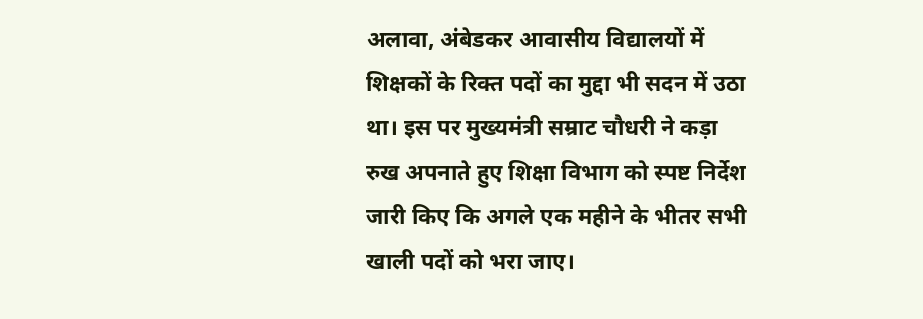अलावा, अंबेडकर आवासीय विद्यालयों में शिक्षकों के रिक्त पदों का मुद्दा भी सदन में उठा था। इस पर मुख्यमंत्री सम्राट चौधरी ने कड़ा रुख अपनाते हुए शिक्षा विभाग को स्पष्ट निर्देश जारी किए कि अगले एक महीने के भीतर सभी खाली पदों को भरा जाए।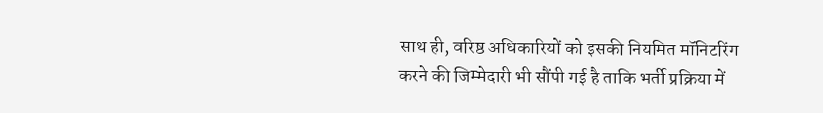साथ ही, वरिष्ठ अधिकारियों को इसकी नियमित मॉनिटरिंग करने की जिम्मेदारी भी सौंपी गई है ताकि भर्ती प्रक्रिया में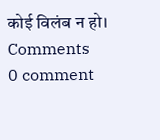कोई विलंब न हो।
Comments
0 comment